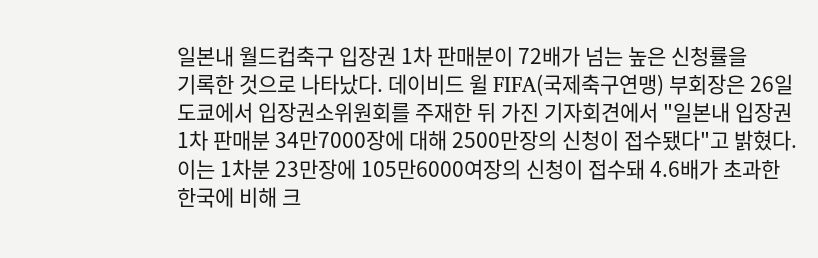일본내 월드컵축구 입장권 1차 판매분이 72배가 넘는 높은 신청률을
기록한 것으로 나타났다. 데이비드 윌 FIFA(국제축구연맹) 부회장은 26일
도쿄에서 입장권소위원회를 주재한 뒤 가진 기자회견에서 "일본내 입장권
1차 판매분 34만7000장에 대해 2500만장의 신청이 접수됐다"고 밝혔다.
이는 1차분 23만장에 105만6000여장의 신청이 접수돼 4.6배가 초과한
한국에 비해 크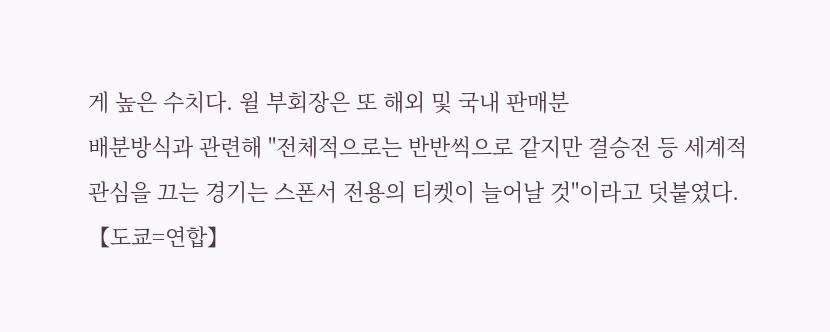게 높은 수치다. 윌 부회장은 또 해외 및 국내 판매분
배분방식과 관련해 "전체적으로는 반반씩으로 같지만 결승전 등 세계적
관심을 끄는 경기는 스폰서 전용의 티켓이 늘어날 것"이라고 덧붙였다.
【도쿄=연합】